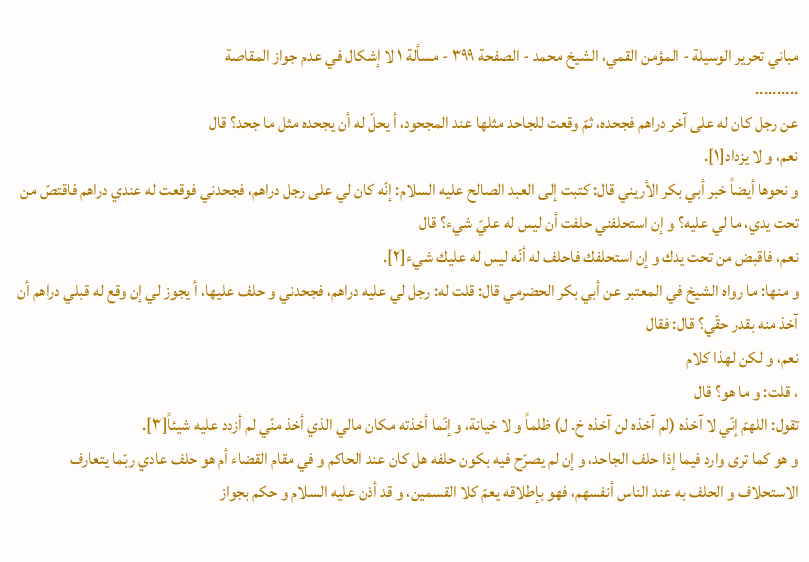مباني تحرير الوسيلة - المؤمن القمي، الشيخ محمد - الصفحة ٣٩٩ - مسألة ١ لا إشكال في عدم جواز المقاصة
..........
عن رجل كان له على آخر دراهم فجحده، ثمّ وقعت للجاحد مثلها عند المجحود، أ يحلّ له أن يجحده مثل ما جحد؟ قال
نعم، و لا يزداد[١].
و نحوها أيضاً خبر أبي بكر الأريني قال: كتبت إلى العبد الصالح عليه السلام: إنّه كان لي على رجل دراهم، فجحدني فوقعت له عندي دراهم فاقتصّ من تحت يدي، ما لي عليه؟ و إن استحلفني حلفت أن ليس له عليّ شيء؟ قال
نعم، فاقبض من تحت يدك و إن استحلفك فاحلف له أنّه ليس له عليك شيء[٢].
و منها: ما رواه الشيخ في المعتبر عن أبي بكر الحضرمي قال: قلت له: رجل لي عليه دراهم، فجحدني و حلف عليها، أ يجوز لي إن وقع له قبلي دراهم أن آخذ منه بقدر حقّي؟ قال: فقال
نعم، و لكن لهذا كلام
، قلت: و ما هو؟ قال
تقول: اللهمّ إنّي لا آخذه (لم آخذه لن آخذه خ. ل) ظلماً و لا خيانة، و إنّما أخذته مكان مالي الذي أخذ منّي لم أزدد عليه شيئاً[٣].
و هو كما ترى وارد فيما إذا حلف الجاحد، و إن لم يصرّح فيه بكون حلفه هل كان عند الحاكم و في مقام القضاء أم هو حلف عادي ربّما يتعارف الاستحلاف و الحلف به عند الناس أنفسهم، فهو بإطلاقه يعمّ كلا القسمين، و قد أذن عليه السلام و حكم بجواز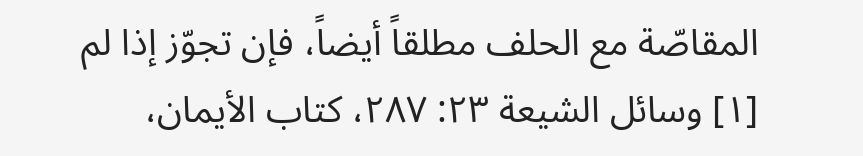المقاصّة مع الحلف مطلقاً أيضاً، فإن تجوّز إذا لم
[١] وسائل الشيعة ٢٣: ٢٨٧، كتاب الأيمان،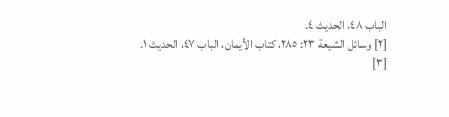الباب ٤٨، الحديث ٤.
[٢] وسائل الشيعة ٢٣: ٢٨٥، كتاب الأيمان، الباب ٤٧، الحديث ١.
[٣]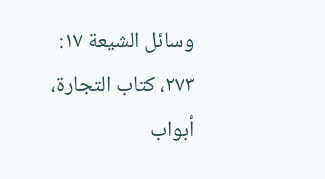وسائل الشيعة ١٧: ٢٧٣، كتاب التجارة، أبواب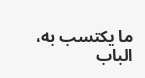ما يكتسب به، الباب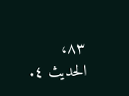٨٣، الحديث ٤.